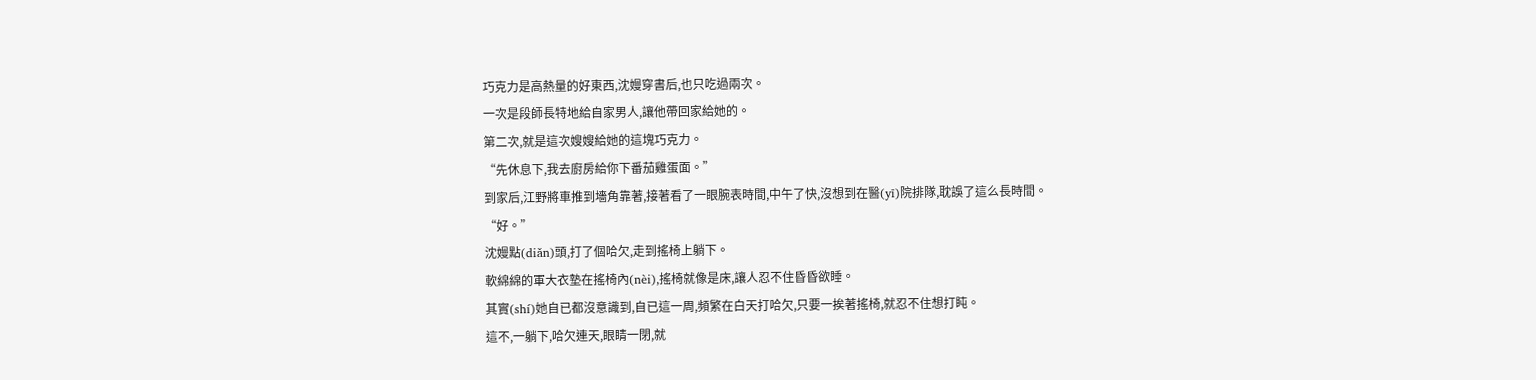巧克力是高熱量的好東西,沈嫚穿書后,也只吃過兩次。
一次是段師長特地給自家男人,讓他帶回家給她的。
第二次,就是這次嫂嫂給她的這塊巧克力。
“先休息下,我去廚房給你下番茄雞蛋面。”
到家后,江野將車推到墻角靠著,接著看了一眼腕表時間,中午了快,沒想到在醫(yī)院排隊,耽誤了這么長時間。
“好。”
沈嫚點(diǎn)頭,打了個哈欠,走到搖椅上躺下。
軟綿綿的軍大衣墊在搖椅內(nèi),搖椅就像是床,讓人忍不住昏昏欲睡。
其實(shí)她自已都沒意識到,自已這一周,頻繁在白天打哈欠,只要一挨著搖椅,就忍不住想打盹。
這不,一躺下,哈欠連天,眼睛一閉,就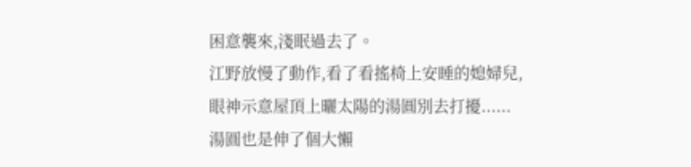困意襲來,淺眠過去了。
江野放慢了動作,看了看搖椅上安睡的媳婦兒,眼神示意屋頂上曬太陽的湯圓別去打擾......
湯圓也是伸了個大懶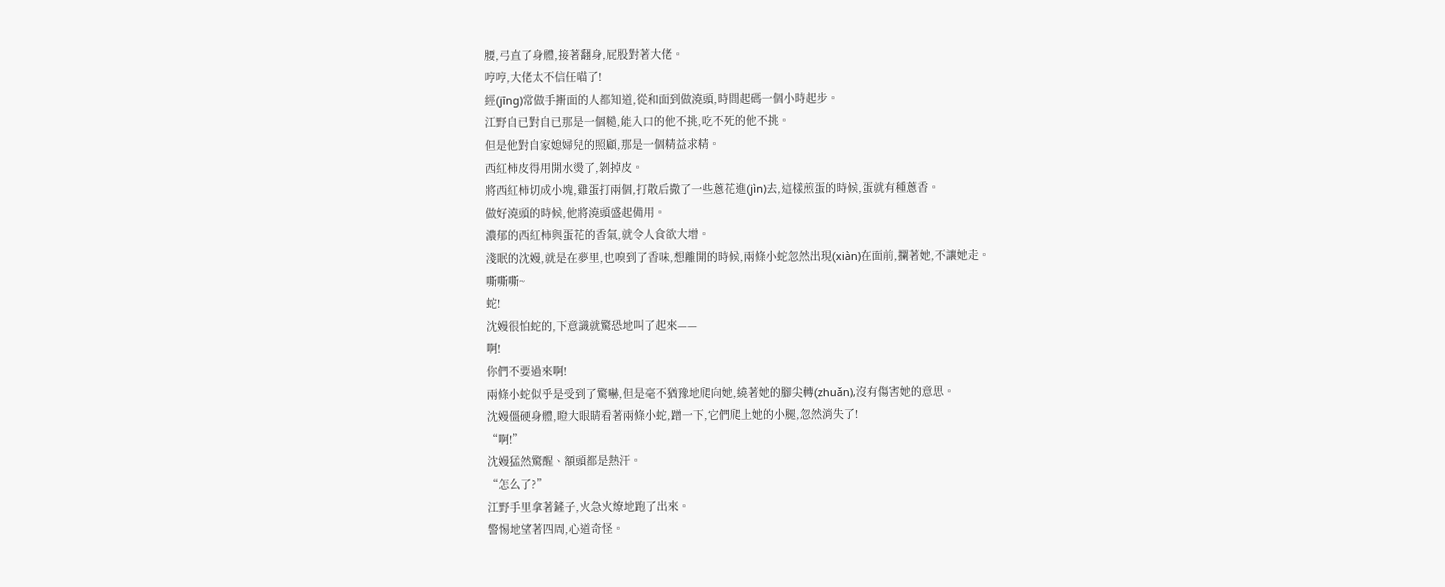腰,弓直了身體,接著翻身,屁股對著大佬。
哼哼,大佬太不信任喵了!
經(jīng)常做手搟面的人都知道,從和面到做澆頭,時間起碼一個小時起步。
江野自已對自已那是一個糙,能入口的他不挑,吃不死的他不挑。
但是他對自家媳婦兒的照顧,那是一個精益求精。
西紅柿皮得用開水燙了,剝掉皮。
將西紅柿切成小塊,雞蛋打兩個,打散后撒了一些蔥花進(jìn)去,這樣煎蛋的時候,蛋就有種蔥香。
做好澆頭的時候,他將澆頭盛起備用。
濃郁的西紅柿與蛋花的香氣,就令人食欲大增。
淺眠的沈嫚,就是在夢里,也嗅到了香味,想離開的時候,兩條小蛇忽然出現(xiàn)在面前,攔著她,不讓她走。
嘶嘶嘶~
蛇!
沈嫚很怕蛇的,下意識就驚恐地叫了起來——
啊!
你們不要過來啊!
兩條小蛇似乎是受到了驚嚇,但是毫不猶豫地爬向她,繞著她的腳尖轉(zhuǎn),沒有傷害她的意思。
沈嫚僵硬身體,瞪大眼睛看著兩條小蛇,蹭一下,它們爬上她的小腿,忽然消失了!
“啊!”
沈嫚猛然驚醒、額頭都是熱汗。
“怎么了?”
江野手里拿著鏟子,火急火燎地跑了出來。
警惕地望著四周,心道奇怪。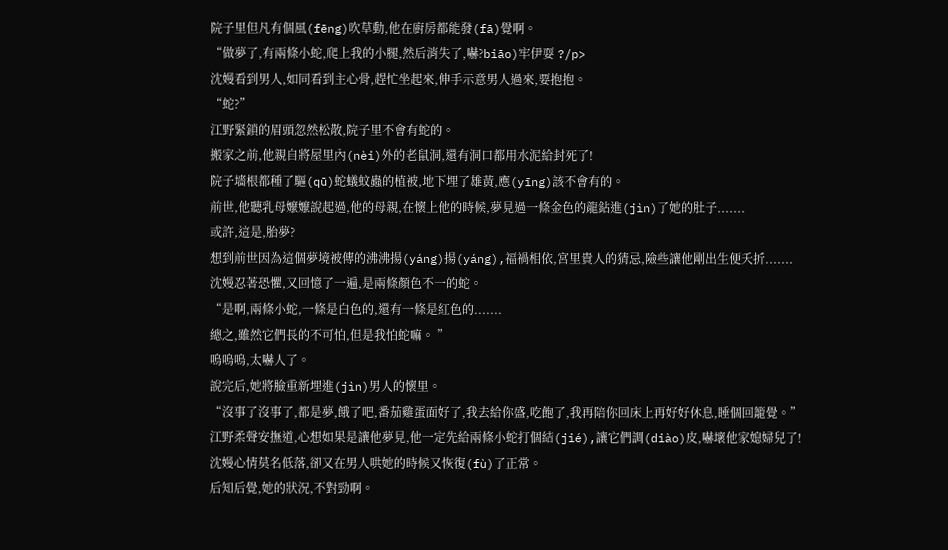院子里但凡有個風(fēng)吹草動,他在廚房都能發(fā)覺啊。
“做夢了,有兩條小蛇,爬上我的小腿,然后消失了,嚇?biāo)牢伊耍 ?/p>
沈嫚看到男人,如同看到主心骨,趕忙坐起來,伸手示意男人過來,要抱抱。
“蛇?”
江野緊鎖的眉頭忽然松散,院子里不會有蛇的。
搬家之前,他親自將屋里內(nèi)外的老鼠洞,還有洞口都用水泥給封死了!
院子墻根都種了驅(qū)蛇蟻蚊蟲的植被,地下埋了雄黃,應(yīng)該不會有的。
前世,他聽乳母嬤嬤說起過,他的母親,在懷上他的時候,夢見過一條金色的龍鉆進(jìn)了她的肚子.......
或許,這是,胎夢?
想到前世因為這個夢境被傳的沸沸揚(yáng)揚(yáng),福禍相依,宮里貴人的猜忌,險些讓他剛出生便夭折.......
沈嫚忍著恐懼,又回憶了一遍,是兩條顏色不一的蛇。
“是啊,兩條小蛇,一條是白色的,還有一條是紅色的.......
總之,雖然它們長的不可怕,但是我怕蛇嘛。 ”
嗚嗚嗚,太嚇人了。
說完后,她將臉重新埋進(jìn)男人的懷里。
“沒事了沒事了,都是夢,餓了吧,番茄雞蛋面好了,我去給你盛,吃飽了,我再陪你回床上再好好休息,睡個回籠覺。”
江野柔聲安撫道,心想如果是讓他夢見,他一定先給兩條小蛇打個結(jié),讓它們調(diào)皮,嚇壞他家媳婦兒了!
沈嫚心情莫名低落,卻又在男人哄她的時候又恢復(fù)了正常。
后知后覺,她的狀況,不對勁啊。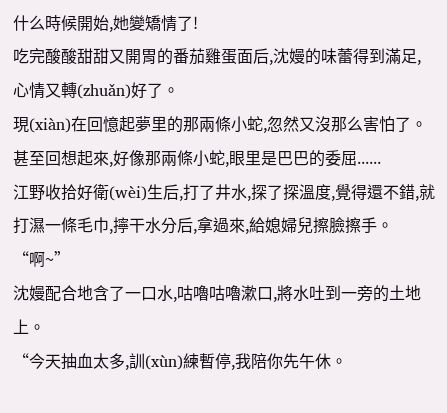什么時候開始,她變矯情了!
吃完酸酸甜甜又開胃的番茄雞蛋面后,沈嫚的味蕾得到滿足,心情又轉(zhuǎn)好了。
現(xiàn)在回憶起夢里的那兩條小蛇,忽然又沒那么害怕了。
甚至回想起來,好像那兩條小蛇,眼里是巴巴的委屈......
江野收拾好衛(wèi)生后,打了井水,探了探溫度,覺得還不錯,就打濕一條毛巾,擰干水分后,拿過來,給媳婦兒擦臉擦手。
“啊~”
沈嫚配合地含了一口水,咕嚕咕嚕漱口,將水吐到一旁的土地上。
“今天抽血太多,訓(xùn)練暫停,我陪你先午休。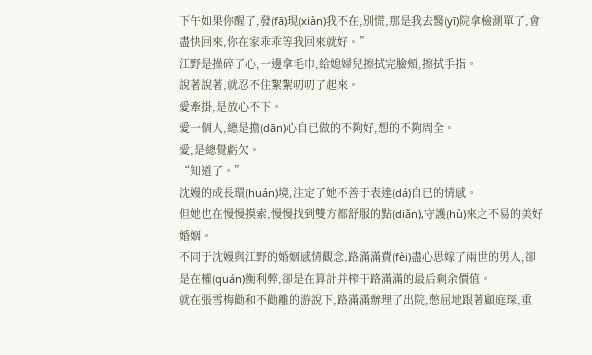下午如果你醒了,發(fā)現(xiàn)我不在,別慌,那是我去醫(yī)院拿檢測單了,會盡快回來,你在家乖乖等我回來就好。”
江野是操碎了心,一邊拿毛巾,給媳婦兒擦拭完臉頰,擦拭手指。
說著說著,就忍不住絮絮叨叨了起來。
愛牽掛,是放心不下。
愛一個人,總是擔(dān)心自已做的不夠好,想的不夠周全。
愛,是總覺虧欠。
“知道了。”
沈嫚的成長環(huán)境,注定了她不善于表達(dá)自已的情感。
但她也在慢慢摸索,慢慢找到雙方都舒服的點(diǎn),守護(hù)來之不易的美好婚姻。
不同于沈嫚與江野的婚姻感情觀念,路滿滿費(fèi)盡心思嫁了兩世的男人,卻是在權(quán)衡利弊,卻是在算計并榨干路滿滿的最后剩余價值。
就在張雪梅勸和不勸離的游說下,路滿滿辦理了出院,憋屈地跟著顧庭琛,重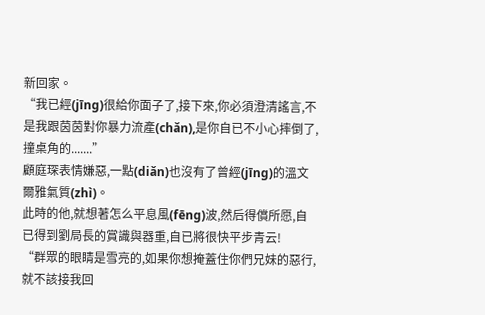新回家。
“我已經(jīng)很給你面子了,接下來,你必須澄清謠言,不是我跟茵茵對你暴力流產(chǎn),是你自已不小心摔倒了,撞桌角的.......”
顧庭琛表情嫌惡,一點(diǎn)也沒有了曾經(jīng)的溫文爾雅氣質(zhì)。
此時的他,就想著怎么平息風(fēng)波,然后得償所愿,自已得到劉局長的賞識與器重,自已將很快平步青云!
“群眾的眼睛是雪亮的,如果你想掩蓋住你們兄妹的惡行,就不該接我回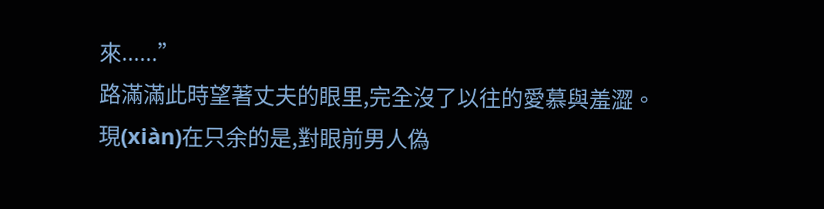來......”
路滿滿此時望著丈夫的眼里,完全沒了以往的愛慕與羞澀。
現(xiàn)在只余的是,對眼前男人偽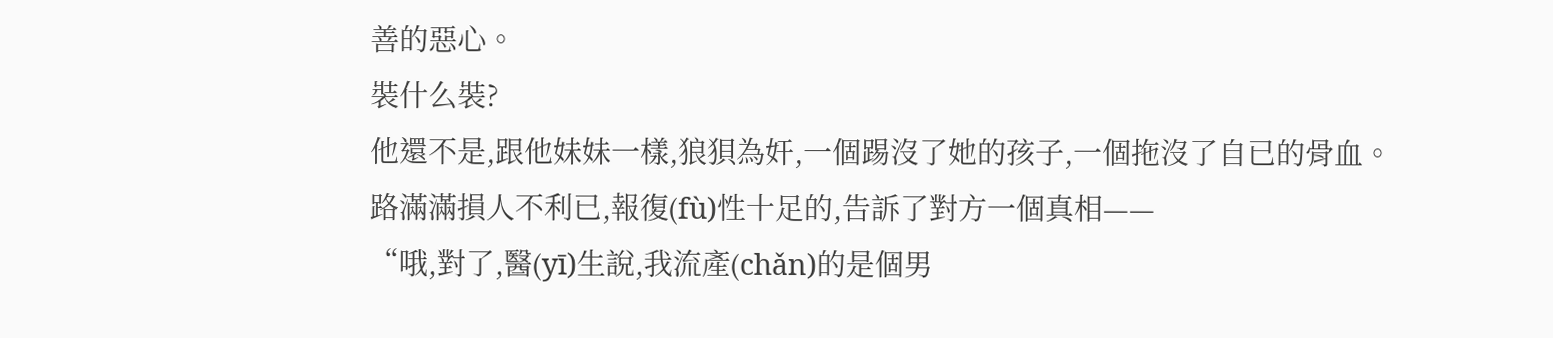善的惡心。
裝什么裝?
他還不是,跟他妹妹一樣,狼狽為奸,一個踢沒了她的孩子,一個拖沒了自已的骨血。
路滿滿損人不利已,報復(fù)性十足的,告訴了對方一個真相——
“哦,對了,醫(yī)生說,我流產(chǎn)的是個男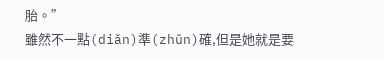胎。”
雖然不一點(diǎn)準(zhǔn)確,但是她就是要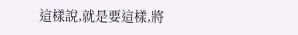這樣說,就是要這樣,將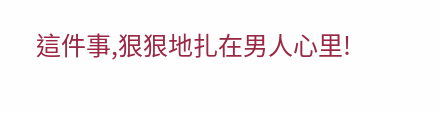這件事,狠狠地扎在男人心里!